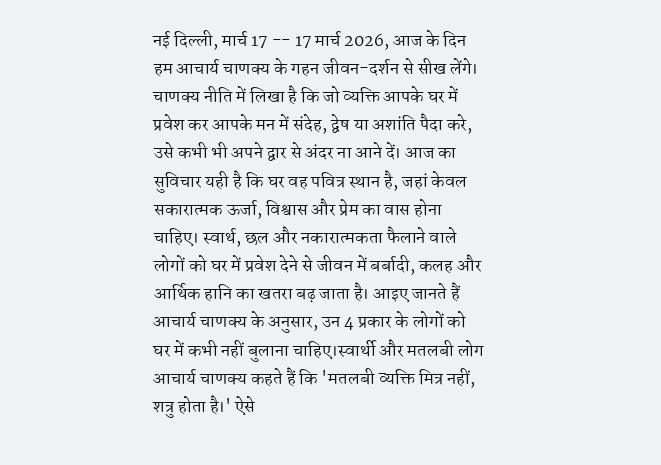नई दिल्ली, मार्च 17 -- 17 मार्च 2026, आज के दिन हम आचार्य चाणक्य के गहन जीवन-दर्शन से सीख लेंगे। चाणक्य नीति में लिखा है कि जो व्यक्ति आपके घर में प्रवेश कर आपके मन में संदेह, द्वेष या अशांति पैदा करे, उसे कभी भी अपने द्वार से अंदर ना आने दें। आज का सुविचार यही है कि घर वह पवित्र स्थान है, जहां केवल सकारात्मक ऊर्जा, विश्वास और प्रेम का वास होना चाहिए। स्वार्थ, छल और नकारात्मकता फैलाने वाले लोगों को घर में प्रवेश देने से जीवन में बर्बादी, कलह और आर्थिक हानि का खतरा बढ़ जाता है। आइए जानते हैं आचार्य चाणक्य के अनुसार, उन 4 प्रकार के लोगों को घर में कभी नहीं बुलाना चाहिए।स्वार्थी और मतलबी लोग आचार्य चाणक्य कहते हैं कि 'मतलबी व्यक्ति मित्र नहीं, शत्रु होता है।' ऐसे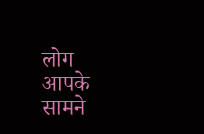लोग आपके सामने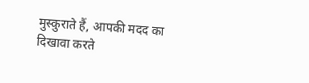मुस्कुराते हैं, आपकी मदद का दिखावा करते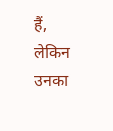हैं, लेकिन उनका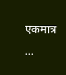एकमात्र ...